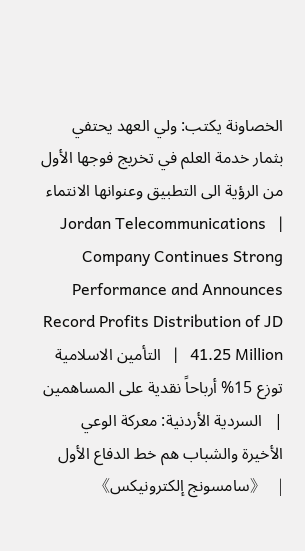الخصاونة يكتب: ولي العهد يحتفي بثمار خدمة العلم في تخريج فوجها الأول من الرؤية الى التطبيق وعنوانها الانتماء   |   Jordan Telecommunications Company Continues Strong Performance and Announces Record Profits Distribution of JD 41.25 Million   |   التأمين الاسلامية توزع 15% أرباحاً نقدية على المساهمين   |   السردية الأردنية: معركة الوعي الأخيرة والشباب هم خط الدفاع الأول   |   《سامسونج إلكترونيكس》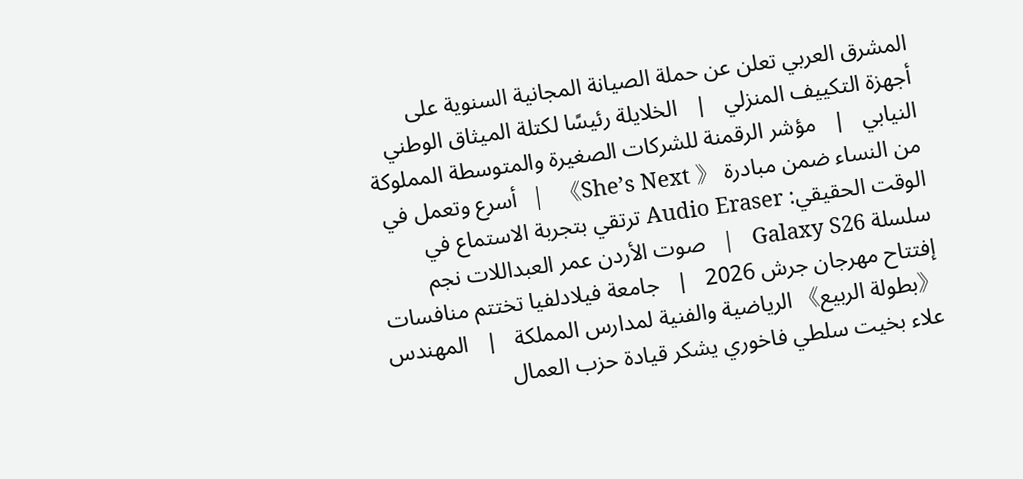المشرق العربي تعلن عن حملة الصيانة المجانية السنوية على أجهزة التكييف المنزلي   |   الخلايلة رئيسًا لكتلة الميثاق الوطني النيابي   |   مؤشر الرقمنة للشركات الصغيرة والمتوسطة المملوكة من النساء ضمن مبادرة 《 She’s Next》   |   أسرع وتعمل في الوقت الحقيقي: Audio Eraser ترتقي بتجربة الاستماع في سلسلة Galaxy S26   |   صوت الأردن عمر العبداللات نجم إفتتاح مهرجان جرش 2026   |   جامعة فيلادلفيا تختتم منافسات 《بطولة الربيع》 الرياضية والفنية لمدارس المملكة   |   المهندس علاء بخيت سلطي فاخوري يشكر قيادة حزب العمال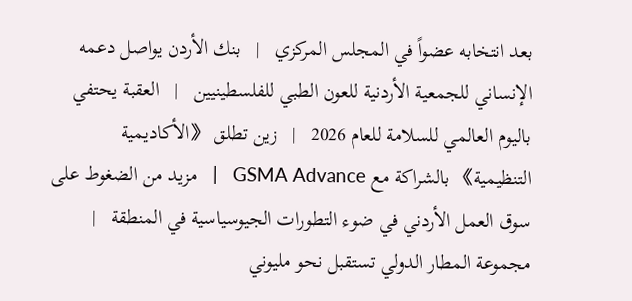بعد انتخابه عضواً في المجلس المركزي   |   بنك الأردن يواصل دعمه الإنساني للجمعية الأردنية للعون الطبي للفلسطينيين   |   العقبة يحتفي باليوم العالمي للسلامة للعام 2026   |   زين تطلق 《الأكاديمية التنظيمية》 بالشراكة مع GSMA Advance   |   مزيد من الضغوط على سوق العمل الأردني في ضوء التطورات الجيوسياسية في المنطقة   |   مجموعة المطار الدولي تستقبل نحو مليوني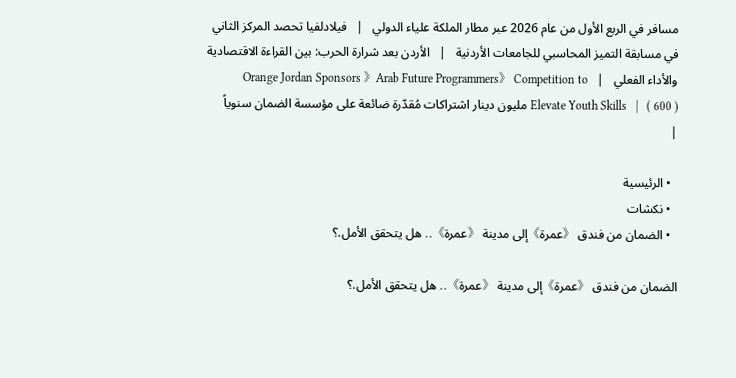مسافر في الربع الأول من عام 2026 عبر مطار الملكة علياء الدولي   |   فيلادلفيا تحصد المركز الثاني في مسابقة التميز المحاسبي للجامعات الأردنية   |   الأردن بعد شرارة الحرب: بين القراءة الاقتصادية والأداء الفعلي   |   Orange Jordan Sponsors 》Arab Future Programmers》 Competition to Elevate Youth Skills   |   ( 600 ) مليون دينار اشتراكات مُقدّرة ضائعة على مؤسسة الضمان سنوياً   |

  • الرئيسية
  • نكشات
  • الضمان من فندق 《عمرة》إلى مدينة 《عمرة》.. هل يتحقق الأمل.؟

الضمان من فندق 《عمرة》إلى مدينة 《عمرة》.. هل يتحقق الأمل.؟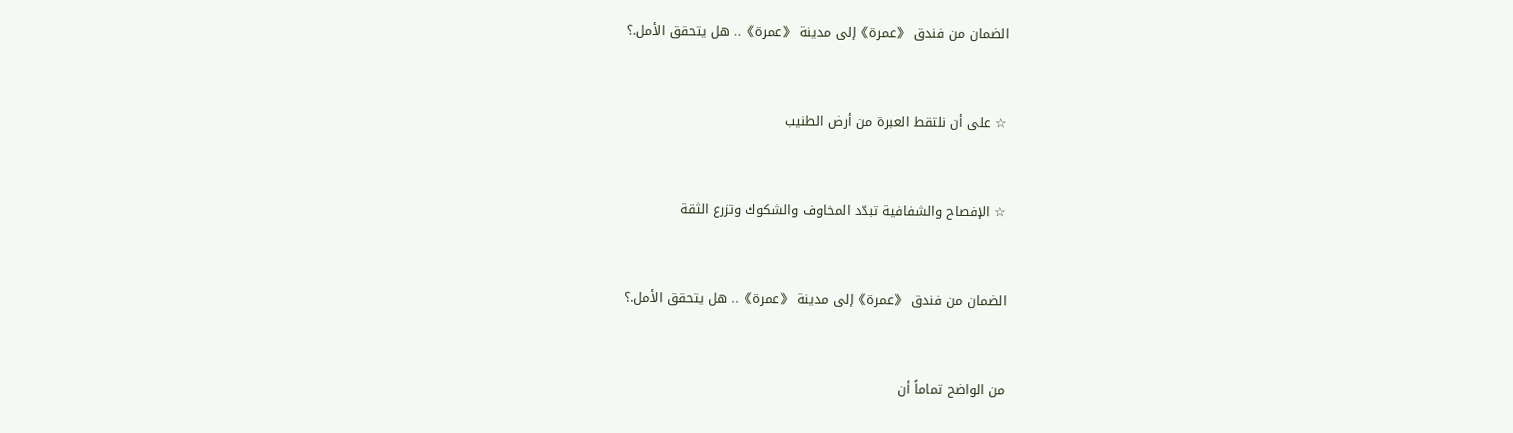الضمان من فندق 《عمرة》إلى مدينة 《عمرة》.. هل يتحقق الأمل.؟



☆ على أن نلتقط العبرة من أرض الطنيب



☆ الإفصاح والشفافية تبدّد المخاوف والشكوك وتزرع الثقة



الضمان من فندق 《عمرة》إلى مدينة 《عمرة》.. هل يتحقق الأمل.؟



من الواضح تماماً أن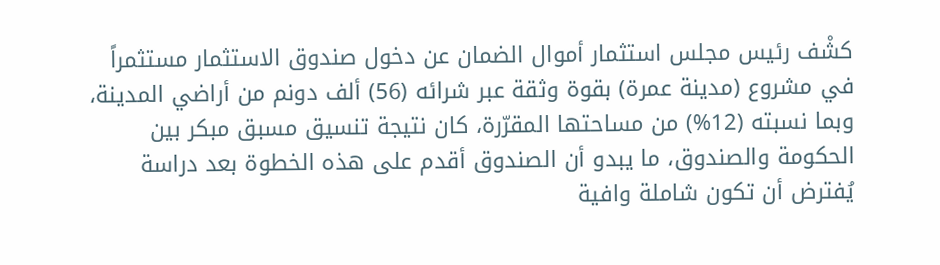كشْف رئيس مجلس استثمار أموال الضمان عن دخول صندوق الاستثمار مستثمراً في مشروع (مدينة عمرة) بقوة وثقة عبر شرائه (56) ألف دونم من أراضي المدينة، وبما نسبته (12%) من مساحتها المقرّرة، كان نتيجة تنسيق مسبق مبكر بين الحكومة والصندوق، ما يبدو أن الصندوق أقدم على هذه الخطوة بعد دراسة يُفترض أن تكون شاملة وافية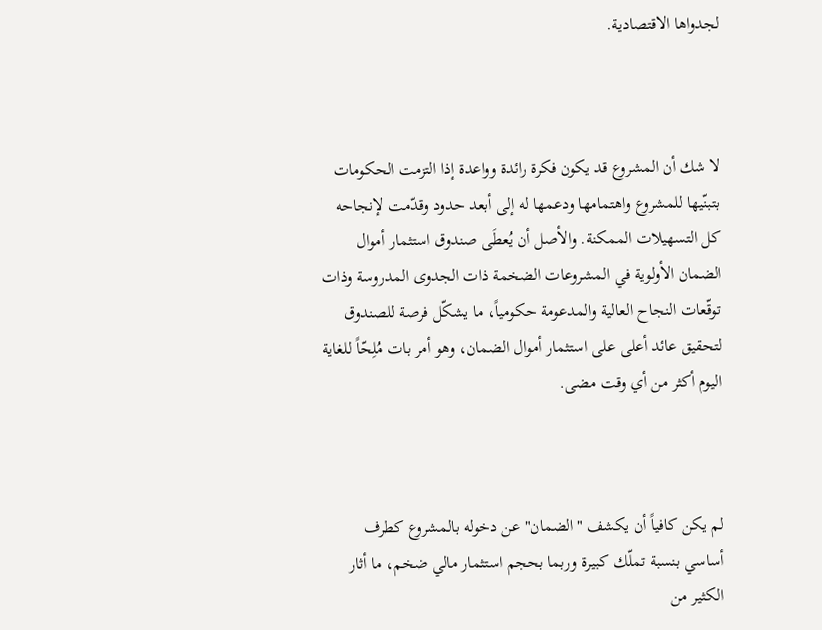لجدواها الاقتصادية.



لا شك أن المشروع قد يكون فكرة رائدة وواعدة إذا التزمت الحكومات بتبنّيها للمشروع واهتمامها ودعمها له إلى أبعد حدود وقدّمت لإنجاحه كل التسهيلات الممكنة. والأصل أن يُعطَى صندوق استثمار أموال الضمان الأولوية في المشروعات الضخمة ذات الجدوى المدروسة وذات توقّعات النجاح العالية والمدعومة حكومياً، ما يشكّل فرصة للصندوق لتحقيق عائد أعلى على استثمار أموال الضمان، وهو أمر بات مُلِحّاً للغاية اليوم أكثر من أي وقت مضى.



لم يكن كافياً أن يكشف "الضمان" عن دخوله بالمشروع كطرف أساسي بنسبة تملّك كبيرة وربما بحجم استثمار مالي ضخم، ما أثار الكثير من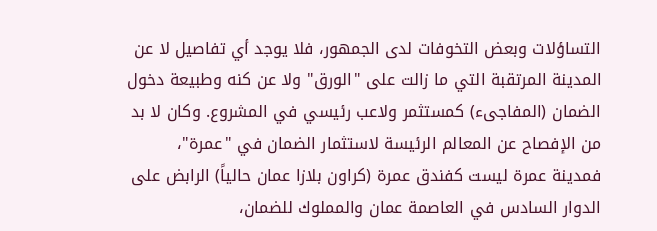التساؤلات وبعض التخوفات لدى الجمهور، فلا يوجد أي تفاصيل لا عن المدينة المرتقبة التي ما زالت على "الورق" ولا عن كنه وطبيعة دخول الضمان (المفاجىء) كمستثمر ولاعب رئيسي في المشروع. وكان لا بد من الإفصاح عن المعالم الرئيسة لاستثمار الضمان في "عمرة"، فمدينة عمرة ليست كفندق عمرة (كراون بلازا عمان حالياً) الرابض على الدوار السادس في العاصمة عمان والمملوك للضمان،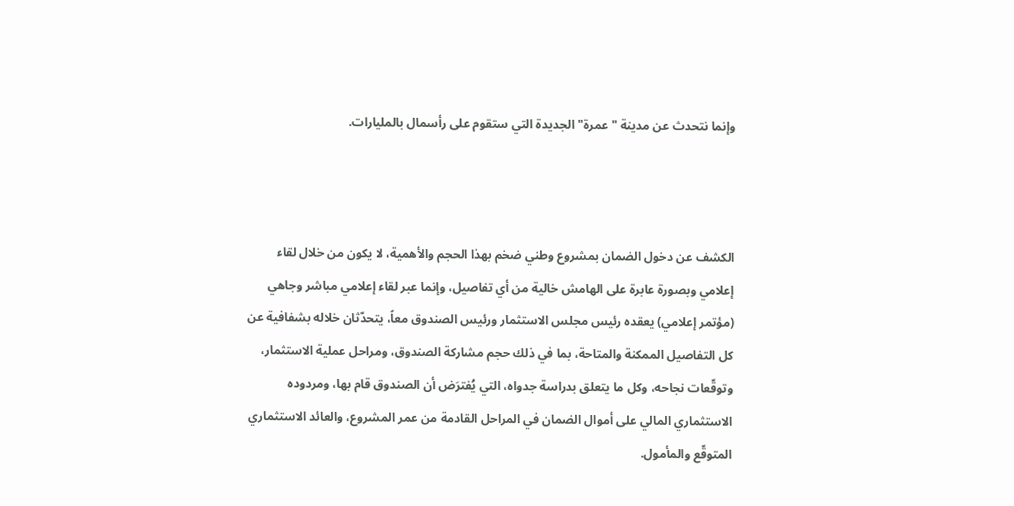وإنما نتحدث عن مدينة "عمرة" الجديدة التي ستقوم على رأسمال بالمليارات.



الكشف عن دخول الضمان بمشروع وطني ضخم بهذا الحجم والأهمية، لا يكون من خلال لقاء إعلامي وبصورة عابرة على الهامش خالية من أي تفاصيل، وإنما عبر لقاء إعلامي مباشر وجاهي (مؤتمر إعلامي) يعقده رئيس مجلس الاستثمار ورئيس الصندوق معاً، يتحدّثان خلاله بشفافية عن كل التفاصيل الممكنة والمتاحة، بما في ذلك حجم مشاركة الصندوق، ومراحل عملية الاستثمار، وتوقّعات نجاحه، وكل ما يتعلق بدراسة جدواه، التي يُفترَض أن الصندوق قام بها، ومردوده الاستثماري المالي على أموال الضمان في المراحل القادمة من عمر المشروع، والعائد الاستثماري المتوقّع والمأمول.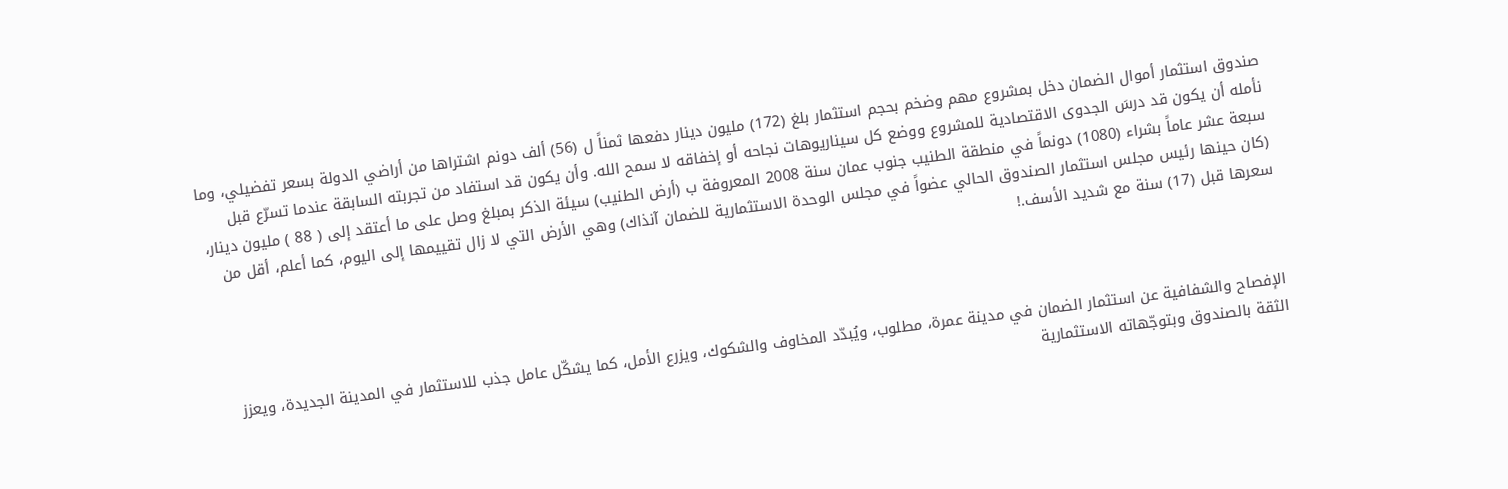صندوق استثمار أموال الضمان دخل بمشروع مهم وضخم بحجم استثمار بلغ (172) مليون دينار دفعها ثمناً ل (56) ألف دونم اشتراها من أراضي الدولة بسعر تفضيلي، وما نأمله أن يكون قد درسَ الجدوى الاقتصادية للمشروع ووضع كل سيناريوهات نجاحه أو إخفاقه لا سمح الله. وأن يكون قد استفاد من تجربته السابقة عندما تسرّع قبل سبعة عشر عاماً بشراء (1080) دونماً في منطقة الطنيب جنوب عمان سنة 2008 المعروفة ب (أرض الطنيب) سيئة الذكر بمبلغ وصل على ما أعتقد إلى ( 88 ) مليون دينار، (كان حينها رئيس مجلس استثمار الصندوق الحالي عضواً في مجلس الوحدة الاستثمارية للضمان آنذاك) وهي الأرض التي لا زال تقييمها إلى اليوم، كما أعلم، أقل من سعرها قبل (17) سنة مع شديد الأسف.!



الإفصاح والشفافية عن استثمار الضمان في مدينة عمرة، مطلوب، ويُبدّد المخاوف والشكوك، ويزرع الأمل، كما يشكّل عامل جذب للاستثمار في المدينة الجديدة، ويعزز الثقة بالصندوق وبتوجّهاته الاستثمارية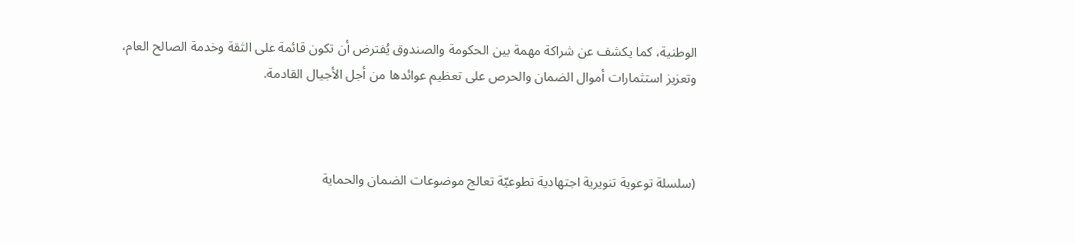الوطنية، كما يكشف عن شراكة مهمة بين الحكومة والصندوق يُفترض أن تكون قائمة على الثقة وخدمة الصالح العام، وتعزيز استثمارات أموال الضمان والحرص على تعظيم عوائدها من أجل الأجيال القادمة.



(سلسلة توعوية تنويرية اجتهادية تطوعيّة تعالج موضوعات الضمان والحماية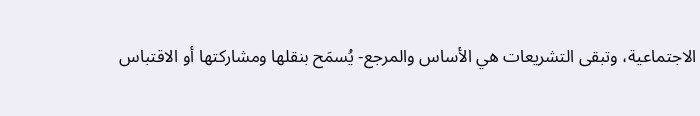الاجتماعية، وتبقى التشريعات هي الأساس والمرجع- يُسمَح بنقلها ومشاركتها أو الاقتباس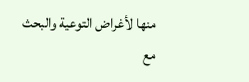منها لأغراض التوعية والبحث مع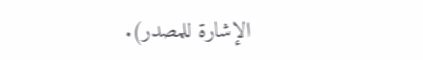الإشارة للمصدر).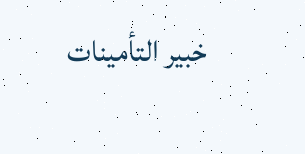خبير التأمينات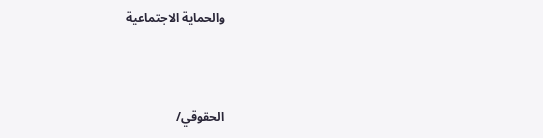والحماية الاجتماعية



الحقوقي/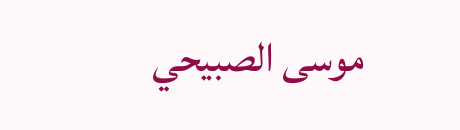موسى الصبيحي